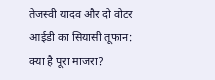तेजस्वी यादव और दो वोटर आईडी का सियासी तूफान: क्या है पूरा माजरा?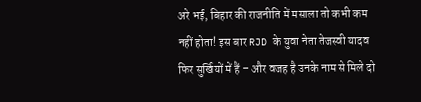अरे भई, बिहार की राजनीति में मसाला तो कभी कम नहीं होता! इस बार RJD के युवा नेता तेजस्वी यादव फिर सुर्खियों में हैं – और वजह है उनके नाम से मिले दो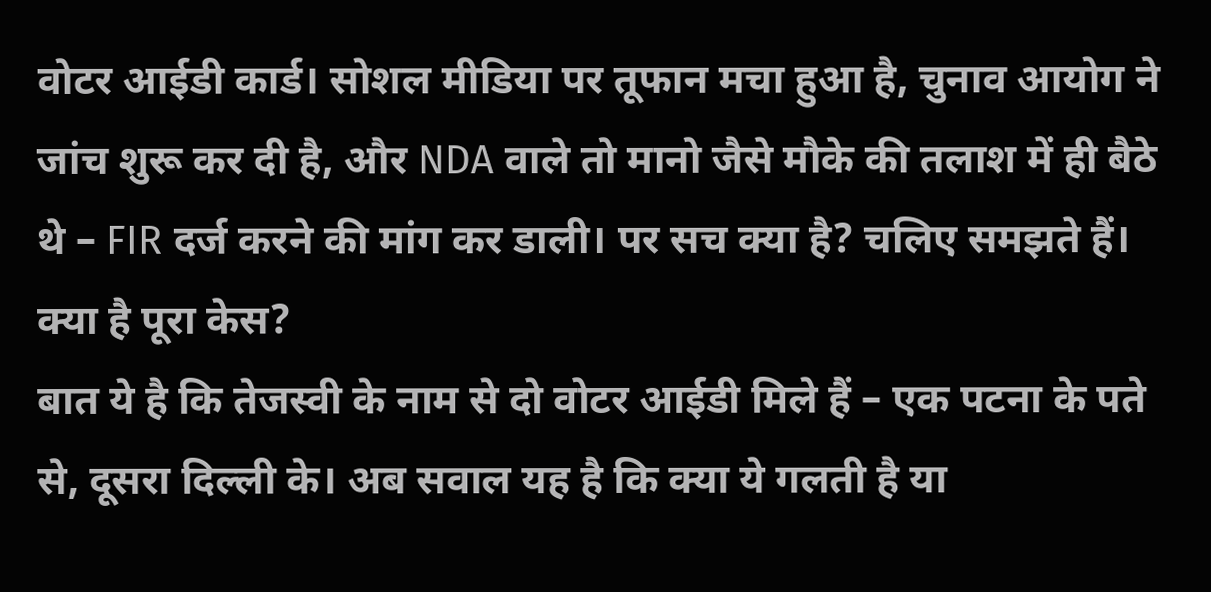वोटर आईडी कार्ड। सोशल मीडिया पर तूफान मचा हुआ है, चुनाव आयोग ने जांच शुरू कर दी है, और NDA वाले तो मानो जैसे मौके की तलाश में ही बैठे थे – FIR दर्ज करने की मांग कर डाली। पर सच क्या है? चलिए समझते हैं।
क्या है पूरा केस?
बात ये है कि तेजस्वी के नाम से दो वोटर आईडी मिले हैं – एक पटना के पते से, दूसरा दिल्ली के। अब सवाल यह है कि क्या ये गलती है या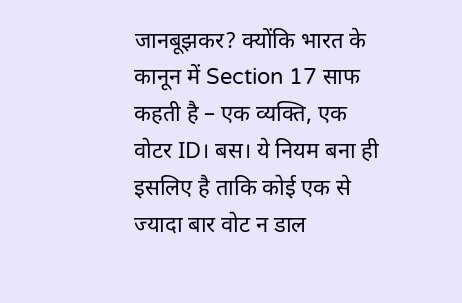जानबूझकर? क्योंकि भारत के कानून में Section 17 साफ कहती है – एक व्यक्ति, एक वोटर ID। बस। ये नियम बना ही इसलिए है ताकि कोई एक से ज्यादा बार वोट न डाल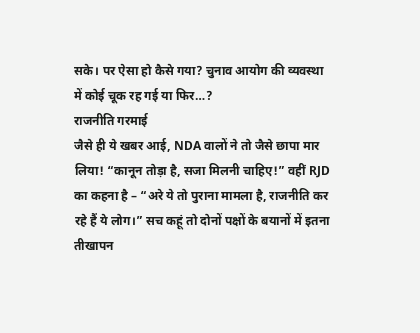सके। पर ऐसा हो कैसे गया? चुनाव आयोग की व्यवस्था में कोई चूक रह गई या फिर…?
राजनीति गरमाई
जैसे ही ये खबर आई, NDA वालों ने तो जैसे छापा मार लिया! “कानून तोड़ा है, सजा मिलनी चाहिए!” वहीं RJD का कहना है – “अरे ये तो पुराना मामला है, राजनीति कर रहे हैं ये लोग।” सच कहूं तो दोनों पक्षों के बयानों में इतना तीखापन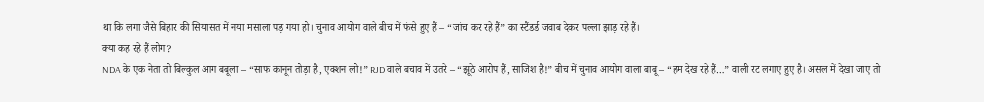था कि लगा जैसे बिहार की सियासत में नया मसाला पड़ गया हो। चुनाव आयोग वाले बीच में फंसे हुए हैं – “जांच कर रहे हैं” का स्टैंडर्ड जवाब देकर पल्ला झाड़ रहे हैं।
क्या कह रहे हैं लोग?
NDA के एक नेता तो बिल्कुल आग बबूला – “साफ कानून तोड़ा है, एक्शन लो!” RJD वाले बचाव में उतरे – “झूठे आरोप हैं, साजिश है!” बीच में चुनाव आयोग वाला बाबू – “हम देख रहे हैं…” वाली रट लगाए हुए है। असल में देखा जाए तो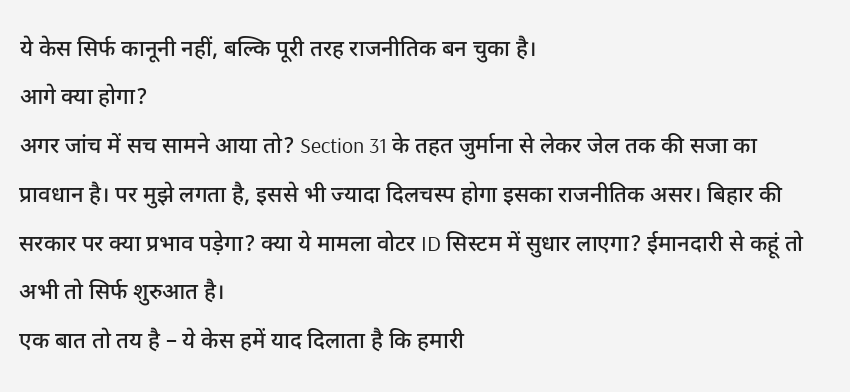ये केस सिर्फ कानूनी नहीं, बल्कि पूरी तरह राजनीतिक बन चुका है।
आगे क्या होगा?
अगर जांच में सच सामने आया तो? Section 31 के तहत जुर्माना से लेकर जेल तक की सजा का प्रावधान है। पर मुझे लगता है, इससे भी ज्यादा दिलचस्प होगा इसका राजनीतिक असर। बिहार की सरकार पर क्या प्रभाव पड़ेगा? क्या ये मामला वोटर ID सिस्टम में सुधार लाएगा? ईमानदारी से कहूं तो अभी तो सिर्फ शुरुआत है।
एक बात तो तय है – ये केस हमें याद दिलाता है कि हमारी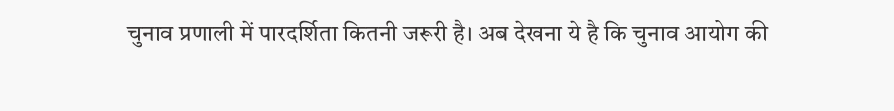चुनाव प्रणाली में पारदर्शिता कितनी जरूरी है। अब देखना ये है कि चुनाव आयोग की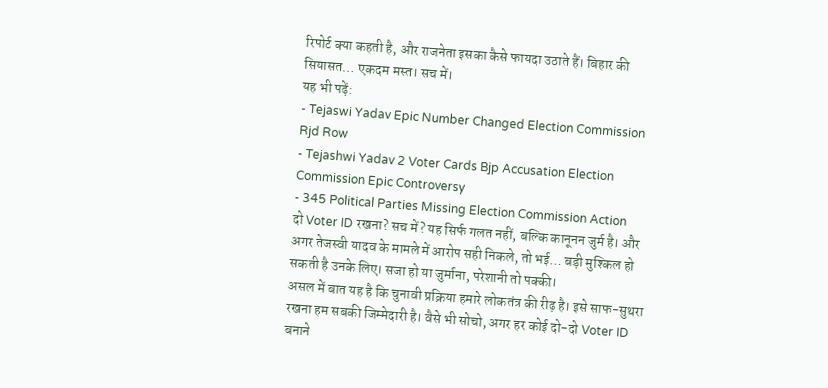रिपोर्ट क्या कहती है, और राजनेता इसका कैसे फायदा उठाते हैं। बिहार की सियासत… एकदम मस्त। सच में।
यह भी पढ़ें:
- Tejaswi Yadav Epic Number Changed Election Commission Rjd Row
- Tejashwi Yadav 2 Voter Cards Bjp Accusation Election Commission Epic Controversy
- 345 Political Parties Missing Election Commission Action
दो Voter ID रखना? सच में? यह सिर्फ गलत नहीं, बल्कि कानूनन जुर्म है। और अगर तेजस्वी यादव के मामले में आरोप सही निकले, तो भई… बड़ी मुश्किल हो सकती है उनके लिए। सजा हो या जुर्माना, परेशानी तो पक्की।
असल में बात यह है कि चुनावी प्रक्रिया हमारे लोकतंत्र की रीढ़ है। इसे साफ-सुथरा रखना हम सबकी जिम्मेदारी है। वैसे भी सोचो, अगर हर कोई दो-दो Voter ID बनाने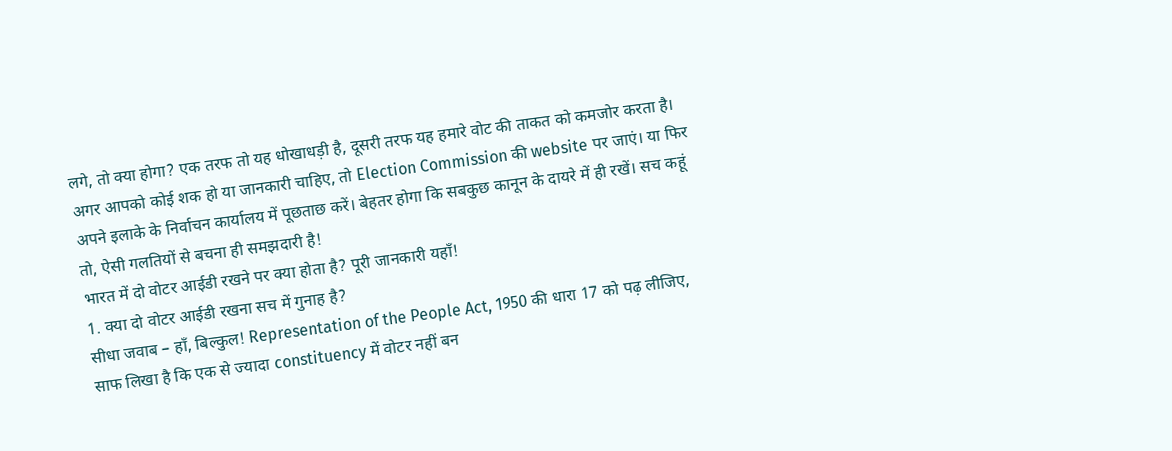लगे, तो क्या होगा? एक तरफ तो यह धोखाधड़ी है, दूसरी तरफ यह हमारे वोट की ताकत को कमजोर करता है।
अगर आपको कोई शक हो या जानकारी चाहिए, तो Election Commission की website पर जाएं। या फिर अपने इलाके के निर्वाचन कार्यालय में पूछताछ करें। बेहतर होगा कि सबकुछ कानून के दायरे में ही रखें। सच कहूं तो, ऐसी गलतियों से बचना ही समझदारी है!
भारत में दो वोटर आईडी रखने पर क्या होता है? पूरी जानकारी यहाँ!
1. क्या दो वोटर आईडी रखना सच में गुनाह है?
सीधा जवाब – हाँ, बिल्कुल! Representation of the People Act, 1950 की धारा 17 को पढ़ लीजिए, साफ लिखा है कि एक से ज्यादा constituency में वोटर नहीं बन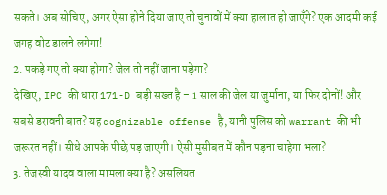सकते। अब सोचिए, अगर ऐसा होने दिया जाए तो चुनावों में क्या हालात हो जाएँगे? एक आदमी कई जगह वोट डालने लगेगा!
2. पकड़े गए तो क्या होगा? जेल तो नहीं जाना पड़ेगा?
देखिए, IPC की धारा 171-D बड़ी सख्त है – 1 साल की जेल या जुर्माना, या फिर दोनों! और सबसे डरावनी बात? यह cognizable offense है, यानी पुलिस को warrant की भी जरूरत नहीं। सीधे आपके पीछे पड़ जाएगी। ऐसी मुसीबत में कौन पड़ना चाहेगा भला?
3. तेजस्वी यादव वाला मामला क्या है? असलियत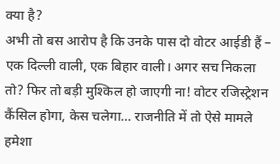क्या है?
अभी तो बस आरोप है कि उनके पास दो वोटर आईडी हैं – एक दिल्ली वाली, एक बिहार वाली। अगर सच निकला तो? फिर तो बड़ी मुश्किल हो जाएगी ना! वोटर रजिस्ट्रेशन कैंसिल होगा, केस चलेगा… राजनीति में तो ऐसे मामले हमेशा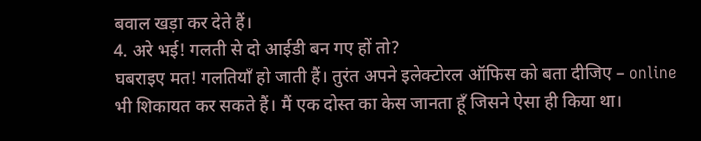बवाल खड़ा कर देते हैं।
4. अरे भई! गलती से दो आईडी बन गए हों तो?
घबराइए मत! गलतियाँ हो जाती हैं। तुरंत अपने इलेक्टोरल ऑफिस को बता दीजिए – online भी शिकायत कर सकते हैं। मैं एक दोस्त का केस जानता हूँ जिसने ऐसा ही किया था।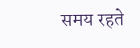समय रहते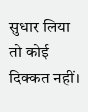सुधार लिया तो कोई दिक्कत नहीं।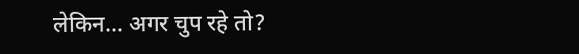लेकिन… अगर चुप रहे तो?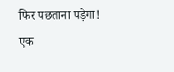फिर पछताना पड़ेगा!
एक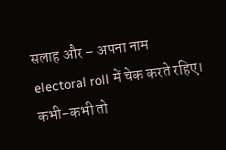सलाह और – अपना नाम electoral roll में चेक करते रहिए। कभी-कभी तो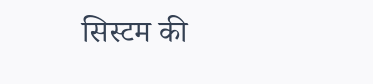सिस्टम की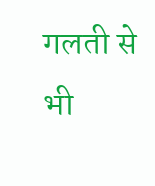गलती से भी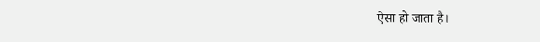ऐसा हो जाता है।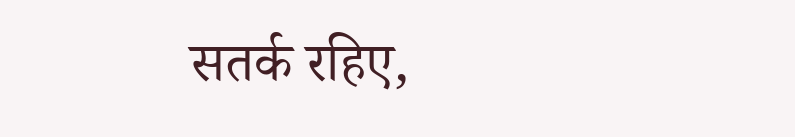सतर्क रहिए,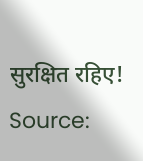सुरक्षित रहिए!
Source: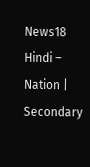News18 Hindi – Nation | Secondary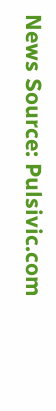News Source: Pulsivic.com